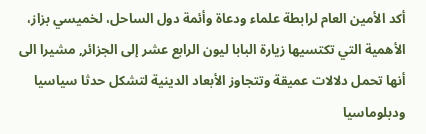أكد الأمين العام لرابطة علماء ودعاة وأئمة دول الساحل، لخميسي بزاز، الأهمية التي تكتسيها زيارة البابا ليون الرابع عشر إلى الجزائر, مشيرا الى أنها تحمل دلالات عميقة وتتجاوز الأبعاد الدينية لتشكل حدثا سياسيا ودبلوماسيا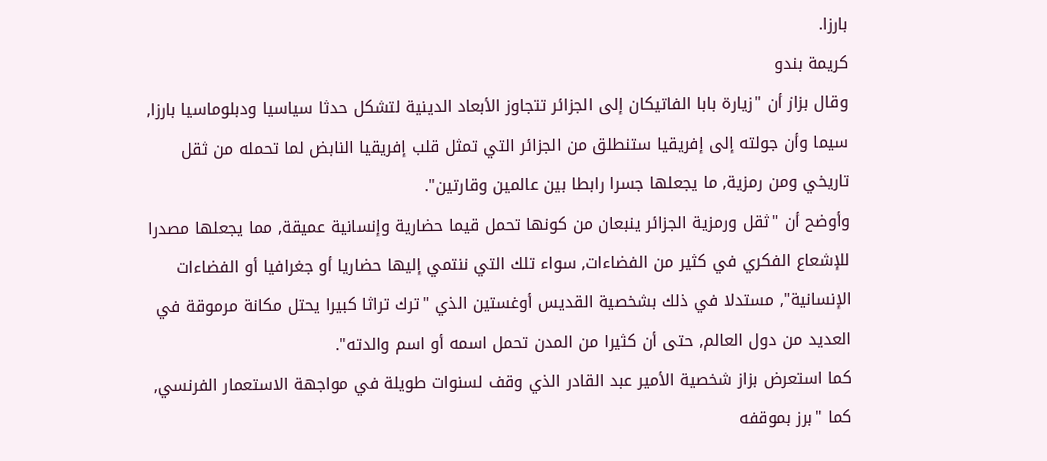بارزا.
كريمة بندو
وقال بزاز أن "زيارة بابا الفاتيكان إلى الجزائر تتجاوز الأبعاد الدينية لتشكل حدثا سياسيا ودبلوماسيا بارزا, سيما وأن جولته إلى إفريقيا ستنطلق من الجزائر التي تمثل قلب إفريقيا النابض لما تحمله من ثقل تاريخي ومن رمزية, ما يجعلها جسرا رابطا بين عالمين وقارتين".
وأوضح أن "ثقل ورمزية الجزائر ينبعان من كونها تحمل قيما حضارية وإنسانية عميقة, مما يجعلها مصدرا للإشعاع الفكري في كثير من الفضاءات, سواء تلك التي ننتمي إليها حضاريا أو جغرافيا أو الفضاءات الإنسانية", مستدلا في ذلك بشخصية القديس أوغستين الذي "ترك تراثا كبيرا يحتل مكانة مرموقة في العديد من دول العالم, حتى أن كثيرا من المدن تحمل اسمه أو اسم والدته".
كما استعرض بزاز شخصية الأمير عبد القادر الذي وقف لسنوات طويلة في مواجهة الاستعمار الفرنسي, كما "برز بموقفه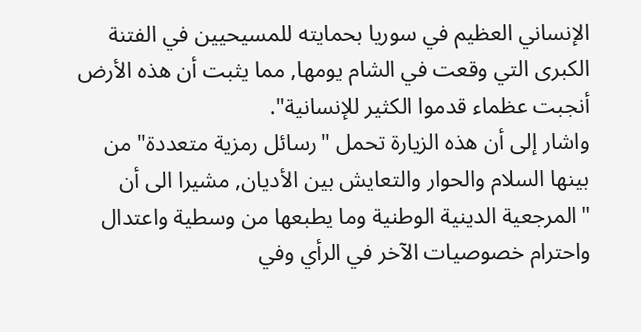الإنساني العظيم في سوريا بحمايته للمسيحيين في الفتنة الكبرى التي وقعت في الشام يومها, مما يثبت أن هذه الأرض أنجبت عظماء قدموا الكثير للإنسانية".
واشار إلى أن هذه الزيارة تحمل "رسائل رمزية متعددة" من بينها السلام والحوار والتعايش بين الأديان, مشيرا الى أن "المرجعية الدينية الوطنية وما يطبعها من وسطية واعتدال واحترام خصوصيات الآخر في الرأي وفي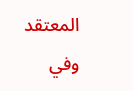المعتقد وفي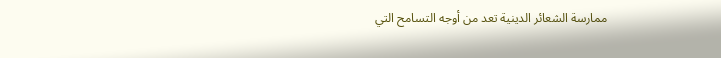ممارسة الشعائر الدينية تعد من أوجه التسامح التي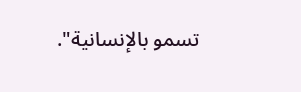تسمو بالإنسانية".